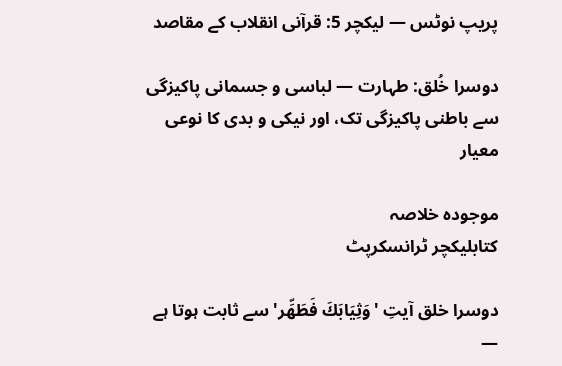پریپ نوٹس — لیکچر 5: قرآنی انقلاب کے مقاصد

دوسرا خُلق: طہارت — لباسی و جسمانی پاکیزگی سے باطنی پاکیزگی تک، اور نیکی و بدی کا نوعی معیار

موجودہ خلاصہ
کتابلیکچر ٹرانسکرپٹ

دوسرا خلق آیتِ 'وَثِيَابَكَ فَطَهِّر' سے ثابت ہوتا ہے —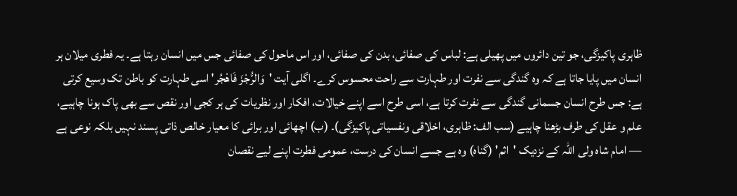ظاہری پاکیزگی، جو تین دائروں میں پھیلی ہے: لباس کی صفائی، بدن کی صفائی، اور اس ماحول کی صفائی جس میں انسان رہتا ہے۔ یہ فطری میلان ہر انسان میں پایا جاتا ہے کہ وہ گندگی سے نفرت اور طہارت سے راحت محسوس کرے۔ اگلی آیت 'وَالرُّجْزَ فَاهْجُر' اسی طہارت کو باطن تک وسیع کرتی ہے: جس طرح انسان جسمانی گندگی سے نفرت کرتا ہے، اسی طرح اسے اپنے خیالات، افکار اور نظریات کی ہر کجی اور نقص سے بھی پاک ہونا چاہیے، علم و عقل کی طرف بڑھنا چاہیے (سب الف: ظاہری، اخلاقی ونفسیاتی پاکیزگی)۔ (ب) اچھائی اور برائی کا معیار خالص ذاتی پسند نہیں بلکہ نوعی ہے — امام شاہ ولی اللہ کے نزدیک 'اثم' (گناہ) وہ ہے جسے انسان کی درست، عمومی فطرت اپنے لیے نقصان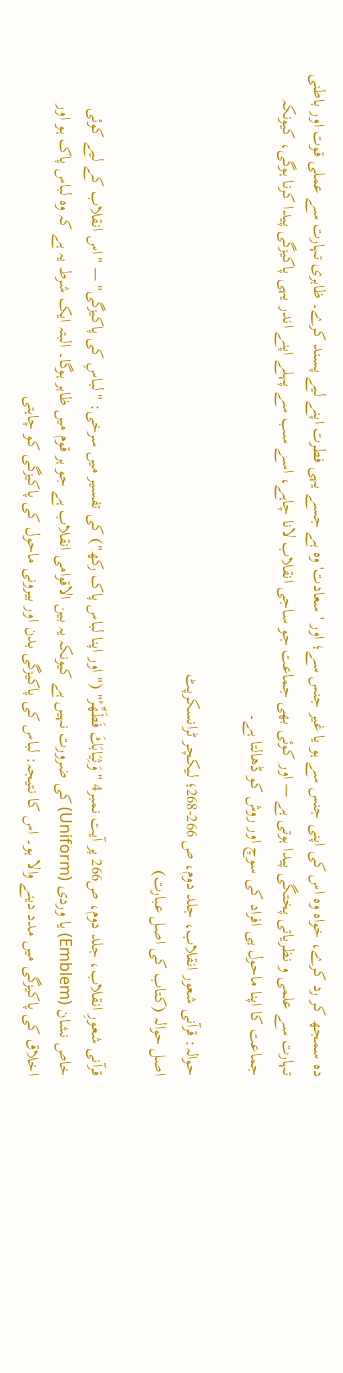دہ سمجھ کر رد کرے، خواہ وہ اس کی اپنی جنس سے ہو یا غیر جنس سے؛ اور 'سعادت' وہ ہے جسے یہی فطرت اپنے لیے پسند کرے۔ ظاہری تہارت سے عملی قوت اور باطنی تہارت سے علمی و نظریاتی پختگی پیدا ہوتی ہے — اور کوئی بھی جماعت جو ساجی انقلاب لانا چاہے، اسے سب سے پہلے اپنے اندر یہی پاکیزگی پیدا کرنا ہوگی، کیونکہ جماعت کا اپنا ماحول ہی افراد کی سوچ اور روش کو ڈھالتا ہے۔

حوالہ: قرآنی شعور انقلاب، جلد دوم، ص 266-268؛ لیکچر ٹرانسکرپٹ
اصل حوالہ (کتاب کی اصل عبارت)

قرآنی شعورِ انقلاب، جلد دوم، ص266 پر آیت نمبر4 "وَثِيَابَكَ فَطَهِّرْ" ("اور اپنا لباس پاک رکھ") کی تفسیر میں سرخی: "لباسِ کی پاکیزگی" — "اس انقلاب کے لیے کوئی خاص نشان (Emblem) یا وردی (Uniform) کی ضرورت نہیں ہے کیونکہ یہ بین الاقوامی انقلاب ہے جو ہر قوم میں ظاہر ہوگا۔ البتہ ایک شرط یہ ہے کہ وہ لباس پاک ہو اور اخلاق کی پاکیزگی میں مدد دینے والا ہو۔ اس کا نتیجہ: لباس کی پاکیزگی بدن اور بیرونی ماحول کی پاکیزگی کو چاہتی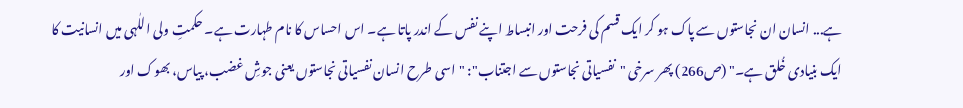ہے... انسان ان نجاستوں سے پاک ہو کر ایک قسم کی فرحت اور انبساط اپنے نفس کے اندر پاتا ہے۔ اس احساس کا نام طہارت ہے۔ حکمتِ ولی اللٰہی میں انسانیت کا ایک بنیادی خُلق ہے۔" (ص266) پھر سرخی "نفسیاتی نجاستوں سے اجتناب": "اسی طرح انسان نفسیاتی نجاستوں یعنی جوشِ غضب، پیاس، بھوک اور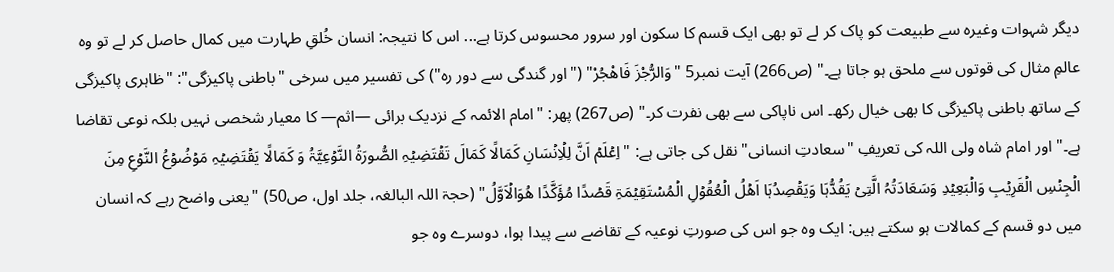دیگر شہوات وغیرہ سے طبیعت کو پاک کر لے تو بھی ایک قسم کا سکون اور سرور محسوس کرتا ہے... اس کا نتیجہ: انسان خُلقِ طہارت میں کمال حاصل کر لے تو وہ عالمِ مثال کی قوتوں سے ملحق ہو جاتا ہے۔" (ص266) آیت نمبر5 "وَالرُّجْزَ فَاهْجُرْ" ("اور گندگی سے دور رہ") کی تفسیر میں سرخی "باطنی پاکیزگی": "ظاہری پاکیزگی کے ساتھ باطنی پاکیزگی کا بھی خیال رکھ۔ اس ناپاکی سے بھی نفرت کر۔" (ص267) پھر: "امام الائمہ کے نزدیک برائی —اثم— کا معیار شخصی نہیں بلکہ نوعی تقاضا ہے۔" اور امام شاہ ولی اللہ کی تعریفِ "سعادتِ انسانی" نقل کی جاتی ہے: "اِعۡلَمۡ اَنَّ لِلۡاِنۡسَانِ کَمَالًا کَمَالَ تَقۡتَضِیۡہِ الصُّورَۃُ النَّوۡعِیَّۃُ وَ کَمَالًا یَقۡتَضِیۡہِ مَوۡضُوۡعُ النَّوۡعِ مِنَ الۡجِنۡسِ الۡقَرِیۡبِ وَالۡبَعِیۡدِ وَسَعَادَتُہُ الَّتِیۡ یَقُدُّہَا وَیَقۡصِدُہَا اَھۡلُ الۡعُقُوۡلِ الۡمُسۡتَقِیۡمَۃِ قَصۡدًا مُؤَکَّدًا ھُوَالۡاَوَّلُ" (حجۃ اللہ البالغہ، جلد اول، ص50) "یعنی واضح رہے کہ انسان میں دو قسم کے کمالات ہو سکتے ہیں: ایک وہ جو اس کی صورتِ نوعیہ کے تقاضے سے پیدا ہوا، دوسرے وہ جو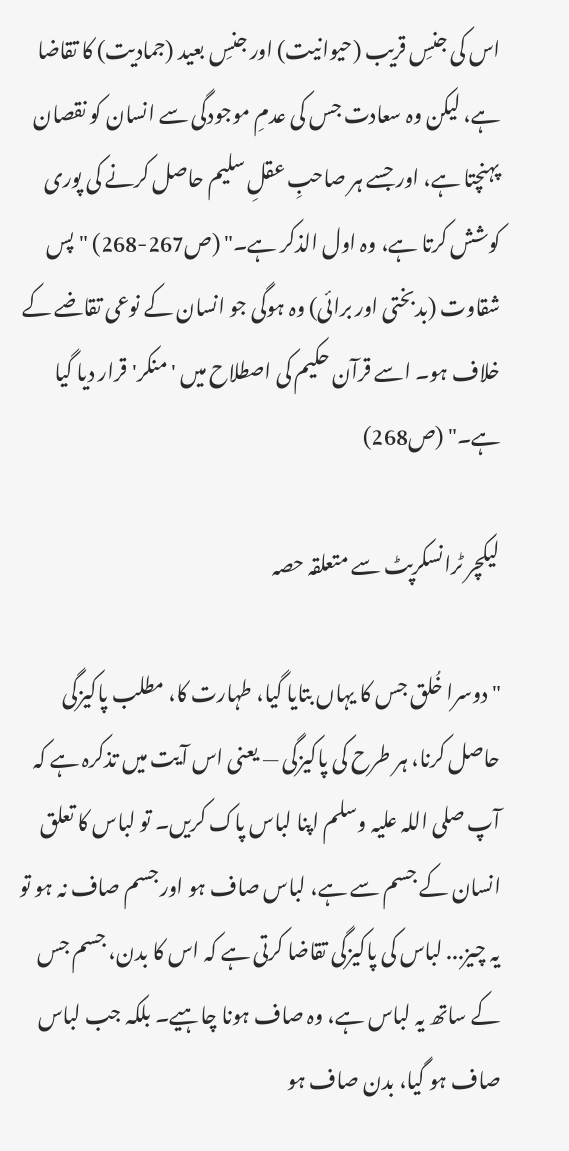اس کی جنسِ قریب (حیوانیت) اور جنسِ بعید (جمادیت) کا تقاضا ہے، لیکن وہ سعادت جس کی عدمِ موجودگی سے انسان کو نقصان پہنچتا ہے، اور جسے ہر صاحبِ عقلِ سلیم حاصل کرنے کی پوری کوشش کرتا ہے، وہ اول الذکر ہے۔" (ص267-268) "پس شقاوت (بدبختی اور برائی) وہ ہوگی جو انسان کے نوعی تقاضے کے خلاف ہو۔ اسے قرآن حکیم کی اصطلاح میں 'منکر' قرار دیا گیا ہے۔" (ص268)

لیکچر ٹرانسکرپٹ سے متعلقہ حصہ

"دوسرا خُلق جس کا یہاں بتایا گیا، طہارت کا، مطلب پاکیزگی حاصل کرنا، ہر طرح کی پاکیزگی — یعنی اس آیت میں تذکرہ ہے کہ آپ صلی اللہ علیہ وسلم اپنا لباس پاک کریں۔ تو لباس کا تعلق انسان کے جسم سے ہے، لباس صاف ہو اور جسم صاف نہ ہو تو یہ چیز... لباس کی پاکیزگی تقاضا کرتی ہے کہ اس کا بدن، جسم جس کے ساتھ یہ لباس ہے، وہ صاف ہونا چاہیے۔ بلکہ جب لباس صاف ہو گیا، بدن صاف ہو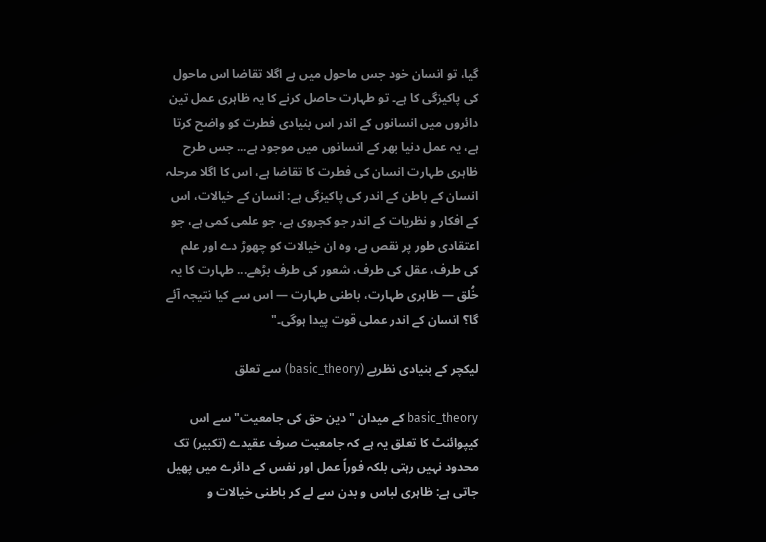گیا، تو انسان خود جس ماحول میں ہے اگلا تقاضا اس ماحول کی پاکیزگی کا ہے۔ تو طہارت حاصل کرنے کا یہ ظاہری عمل تین دائروں میں انسانوں کے اندر اس بنیادی فطرت کو واضح کرتا ہے، یہ عمل دنیا بھر کے انسانوں میں موجود ہے... جس طرح ظاہری طہارت انسان کی فطرت کا تقاضا ہے، اس کا اگلا مرحلہ انسان کے باطن کے اندر کی پاکیزگی ہے: انسان کے خیالات، اس کے افکار و نظریات کے اندر جو کجروی ہے، جو علمی کمی ہے، جو اعتقادی طور پر نقص ہے، وہ ان خیالات کو چھوڑ دے اور علم کی طرف، عقل کی طرف، شعور کی طرف بڑھے... طہارت کا یہ خُلق — ظاہری طہارت، باطنی طہارت — اس سے کیا نتیجہ آئے گا؟ انسان کے اندر عملی قوت پیدا ہوگی۔"

لیکچر کے بنیادی نظریے (basic_theory) سے تعلق

basic_theory کے میدان "دین حق کی جامعیت" سے اس کیپوائنٹ کا تعلق یہ ہے کہ جامعیت صرف عقیدے (تکبیر) تک محدود نہیں رہتی بلکہ فوراً عمل اور نفس کے دائرے میں پھیل جاتی ہے: ظاہری لباس و بدن سے لے کر باطنی خیالات و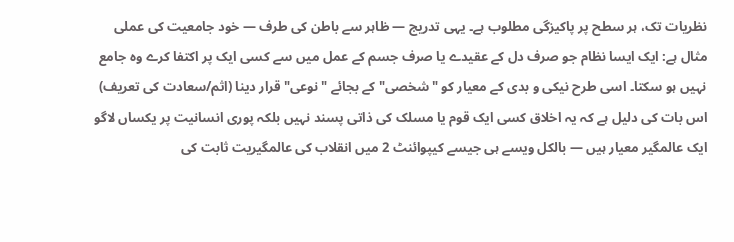نظریات تک، ہر سطح پر پاکیزگی مطلوب ہے۔ یہی تدریج — ظاہر سے باطن کی طرف — خود جامعیت کی عملی مثال ہے: ایک ایسا نظام جو صرف دل کے عقیدے یا صرف جسم کے عمل میں سے کسی ایک پر اکتفا کرے وہ جامع نہیں ہو سکتا۔ اسی طرح نیکی و بدی کے معیار کو "شخصی" کے بجائے "نوعی" قرار دینا (اثم/سعادت کی تعریف) اس بات کی دلیل ہے کہ یہ اخلاق کسی ایک قوم یا مسلک کی ذاتی پسند نہیں بلکہ پوری انسانیت پر یکساں لاگو ایک عالمگیر معیار ہیں — بالکل ویسے ہی جیسے کیپوائنٹ 2 میں انقلاب کی عالمگیریت ثابت کی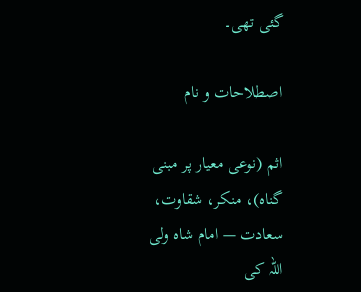گئی تھی۔

اصطلاحات و نام

اثم (نوعی معیار پر مبنی گناہ)، منکر، شقاوت، سعادت — امام شاہ ولی اللہ کی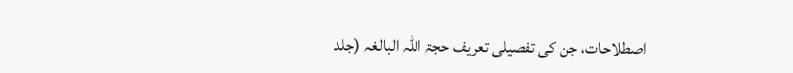اصطلاحات، جن کی تفصیلی تعریف حجۃ اللہ البالغہ (جلد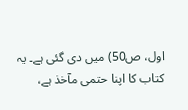اول، ص50) میں دی گئی ہے۔ یہ کتاب کا اپنا حتمی مآخذ ہے،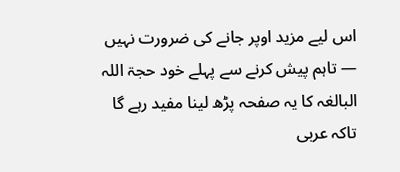اس لیے مزید اوپر جانے کی ضرورت نہیں — تاہم پیش کرنے سے پہلے خود حجۃ اللہ البالغہ کا یہ صفحہ پڑھ لینا مفید رہے گا تاکہ عربی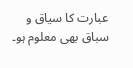عبارت کا سیاق و سباق بھی معلوم ہو۔